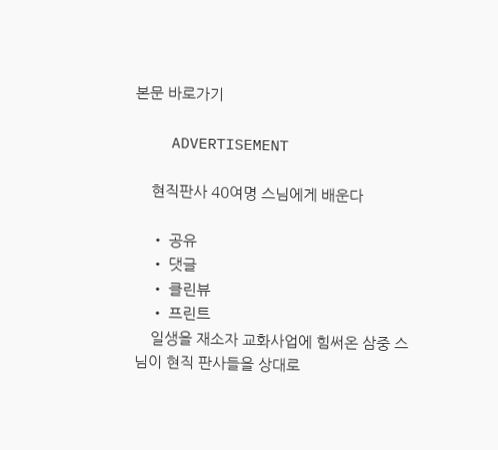본문 바로가기

    ADVERTISEMENT

    현직판사 40여명 스님에게 배운다

    • 공유
    • 댓글
    • 클린뷰
    • 프린트
    일생을 재소자 교화사업에 힘써온 삼중 스님이 현직 판사들을 상대로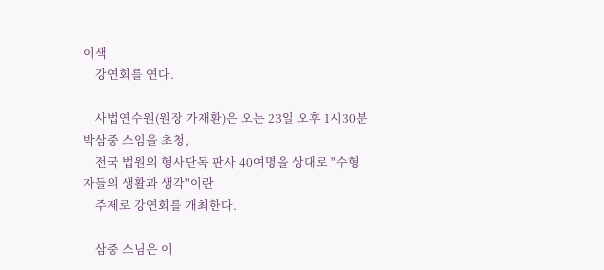이색
    강연회를 연다.

    사법연수원(원장 가재환)은 오는 23일 오후 1시30분 박삼중 스임을 초청,
    전국 법원의 형사단독 판사 40여명을 상대로 "수형자들의 생활과 생각"이란
    주제로 강연회를 개최한다.

    삼중 스님은 이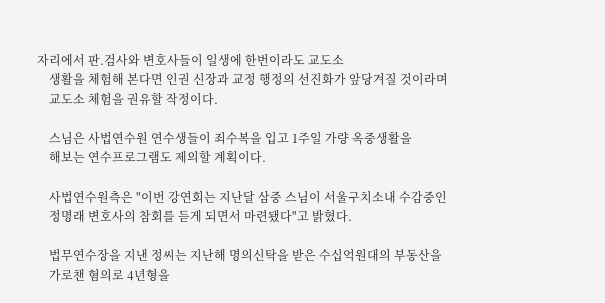자리에서 판.검사와 변호사들이 일생에 한번이라도 교도소
    생활을 체험해 본다면 인권 신장과 교정 행정의 선진화가 앞당겨질 것이라며
    교도소 체험을 권유할 작정이다.

    스님은 사법연수원 연수생들이 죄수복을 입고 1주일 가량 옥중생활을
    해보는 연수프로그램도 제의할 계획이다.

    사법연수원측은 "이번 강연회는 지난달 삼중 스님이 서울구치소내 수감중인
    정명래 변호사의 참회를 듣게 되면서 마련됐다"고 밝혔다.

    법무연수장을 지낸 정씨는 지난해 명의신탁을 받은 수십억원대의 부동산을
    가로챈 혐의로 4년형을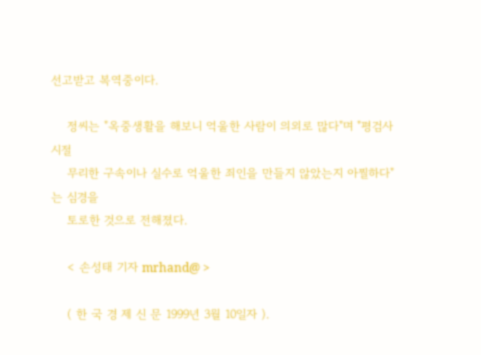선고받고 복역중이다.

    정씨는 "옥중생활을 해보니 억울한 사람이 의외로 많다"며 "평검사 시절
    무리한 구속이나 실수로 억울한 죄인을 만들지 않았는지 아찔하다"는 심경을
    토로한 것으로 전해졌다.

    < 손성태 기자 mrhand@ >

    ( 한 국 경 제 신 문 1999년 3월 10일자 ).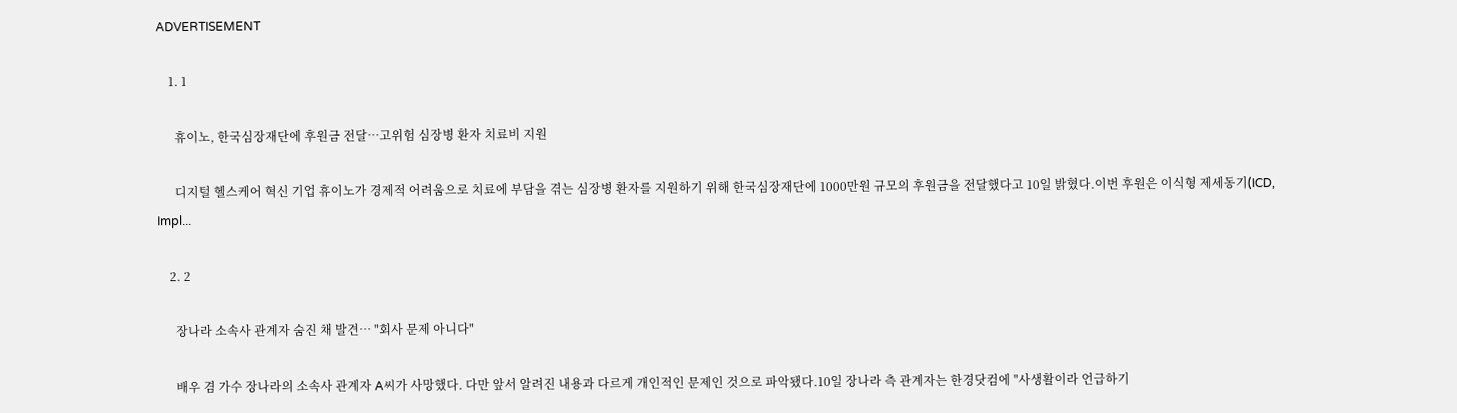ADVERTISEMENT

    1. 1

      휴이노, 한국심장재단에 후원금 전달…고위험 심장병 환자 치료비 지원

      디지털 헬스케어 혁신 기업 휴이노가 경제적 어려움으로 치료에 부담을 겪는 심장병 환자를 지원하기 위해 한국심장재단에 1000만원 규모의 후원금을 전달했다고 10일 밝혔다.이번 후원은 이식형 제세동기(ICD, Impl...

    2. 2

      장나라 소속사 관계자 숨진 채 발견… "회사 문제 아니다"

      배우 겸 가수 장나라의 소속사 관계자 A씨가 사망했다. 다만 앞서 알려진 내용과 다르게 개인적인 문제인 것으로 파악됐다.10일 장나라 측 관계자는 한경닷컴에 "사생활이라 언급하기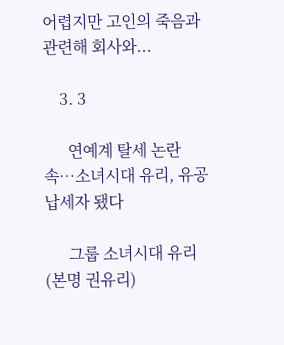어렵지만 고인의 죽음과 관련해 회사와...

    3. 3

      연예계 탈세 논란 속…소녀시대 유리, 유공납세자 됐다

      그룹 소녀시대 유리(본명 권유리)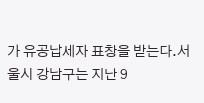가 유공납세자 표창을 받는다.서울시 강남구는 지난 9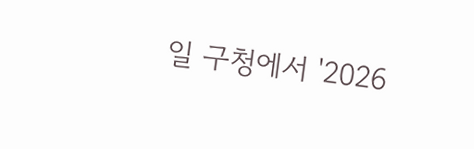일 구청에서 '2026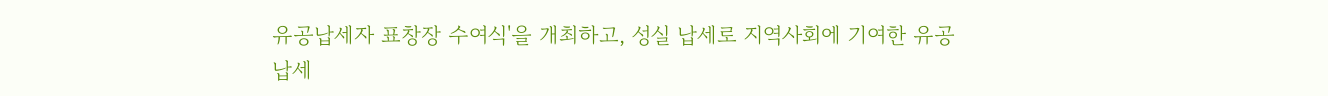유공납세자 표창장 수여식'을 개최하고, 성실 납세로 지역사회에 기여한 유공납세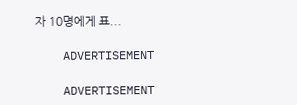자 10명에게 표...

    ADVERTISEMENT

    ADVERTISEMENT